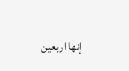إنها اربعین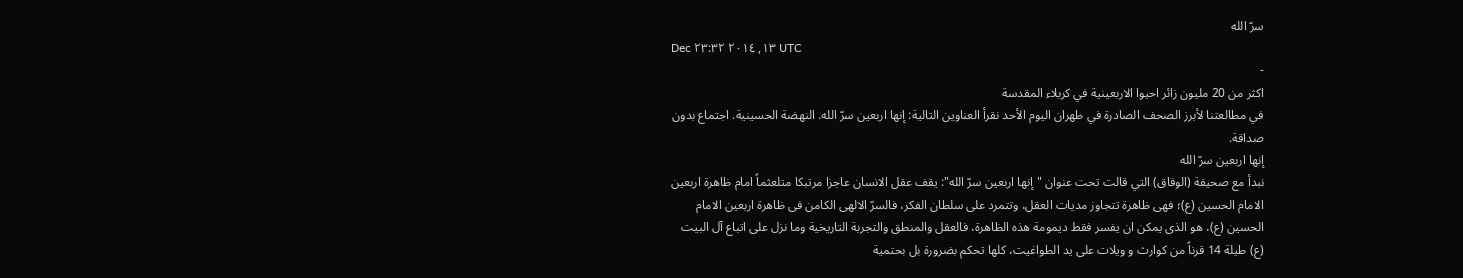سرّ الله
Dec ١٣, ٢٠١٤ ٢٣:٣٢ UTC
-
اكثر من 20 مليون زائر احيوا الاربعينية في كربلاء المقدسة
في مطالعتنا لأبرز الصحف الصادرة في طهران اليوم الأحد نقرأ العناوين التالية: إنها اربعین سرّ الله. النهضة الحسينية. اجتماع بدون صداقة.
إنها اربعین سرّ الله
نبدأ مع صحيفة (الوفاق) التي قالت تحت عنوان "إنها اربعین سرّ الله": یقف عقل الانسان عاجزا مرتبکا متلعثماً امام ظاهرة اربعین الامام الحسین (ع)؛ فهی ظاهرة تتجاوز مدیات العقل، وتتمرد على سلطان الفکر، فالسرّ الالهی الکامن فی ظاهرة اربعین الامام الحسین (ع)، هو الذی یمکن ان یفسر فقط دیمومة هذه الظاهرة، فالعقل والمنطق والتجربة التاریخیة وما نزل على اتباع آل البیت (ع) طیلة 14 قرناً من کوارث و ویلات على ید الطواغیت، کلها تحکم بضرورة بل بحتمیة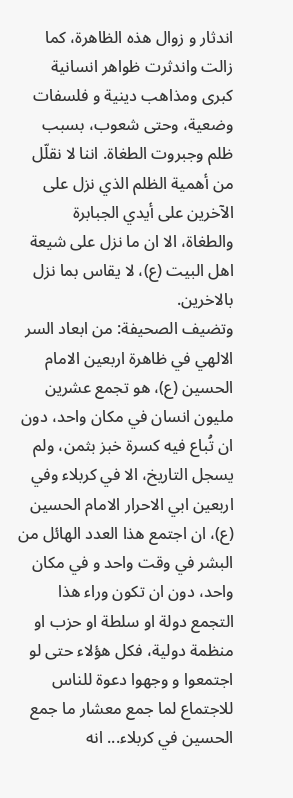اندثار و زوال هذه الظاهرة، کما زالت واندثرت ظواهر انسانیة کبرى ومذاهب دینیة و فلسفات وضعیة، وحتى شعوب، بسبب ظلم وجبروت الطغاة. اننا لا نقلّل من أهمية الظلم الذي نزل على الآخرین على أيدي الجبابرة والطغاة، الا ان ما نزل على شیعة اهل البیت (ع)، لا یقاس بما نزل بالاخرین.
وتضيف الصحيفة: من ابعاد السر الالهي في ظاهرة اربعین الامام الحسین (ع)، هو تجمع عشرین ملیون انسان في مکان واحد، دون ان تُباع فیه کسرة خبز بثمن، ولم یسجل التاریخ، الا في کربلاء وفي اربعین ابي الاحرار الامام الحسین (ع)، ان اجتمع هذا العدد الهائل من البشر في وقت واحد و في مکان واحد، دون ان تکون وراء هذا التجمع دولة او سلطة او حزب او منظمة دولیة، فکل هؤلاء حتى لو اجتمعوا و وجهوا دعوة للناس للاجتماع لما جمع معشار ما جمع الحسین في کربلاء... انه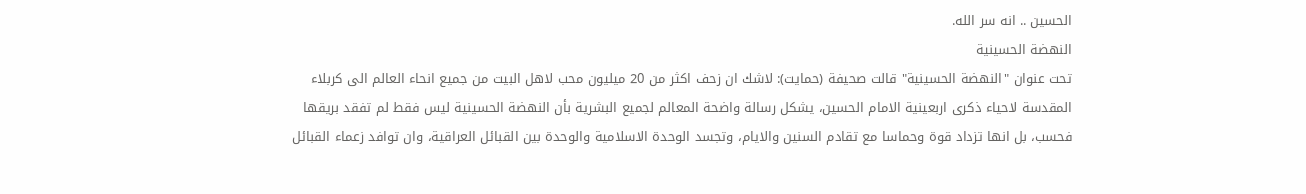الحسین .. انه سر الله.
النهضة الحسينية
تحت عنوان "النهضة الحسينية" قالت صحيفة (حمايت): لاشك ان زحف اكثر من 20 ميليون محب لاهل البيت من جميع انحاء العالم الى كربلاء المقدسة لاحياء ذكرى اربعينية الامام الحسين، يشكل رسالة واضحة المعالم لجميع البشرية بأن النهضة الحسينية ليس فقط لم تفقد بريقها فحسب، بل انها تزداد قوة وحماسا مع تقادم السنين والايام، وتجسد الوحدة الاسلامية والوحدة بين القبائل العراقية، وان توافد زعماء القبائل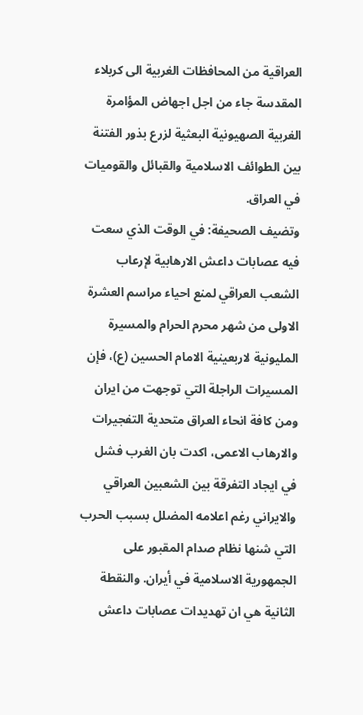العراقية من المحافظات الغربية الى كربلاء المقدسة جاء من اجل اجهاض المؤامرة الغربية الصهيونية البعثية لزرع بذور الفتنة بين الطوائف الاسلامية والقبائل والقوميات في العراق.
وتضيف الصحيفة: في الوقت الذي سعت فيه عصابات داعش الارهابية لإرعاب الشعب العراقي لمنع احياء مراسم العشرة الاولى من شهر محرم الحرام والمسيرة المليونية لاربعينية الامام الحسين (ع)، فإن المسيرات الراجلة التي توجهت من ايران ومن كافة انحاء العراق متحدية التفجيرات والارهاب الاعمى، اكدت بان الغرب فشل في ايجاد التفرقة بين الشعبين العراقي والايراني رغم اعلامه المضلل بسبب الحرب التي شنها نظام صدام المقبور على الجمهورية الاسلامية في أيران. والنقطة الثانية هي ان تهديدات عصابات داعش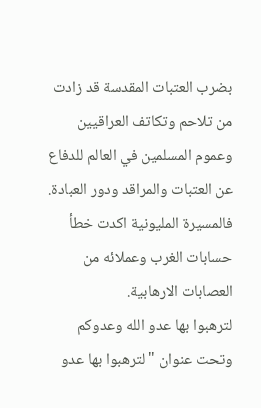بضرب العتبات المقدسة قد زادت من تلاحم وتكاتف العراقيين وعموم المسلمين في العالم للدفاع عن العتبات والمراقد ودور العبادة. فالمسيرة المليونية اكدت خطأ حسابات الغرب وعملائه من العصابات الارهابية.
لترهبوا بها عدو الله وعدوكم
وتحت عنوان "لترهبوا بها عدو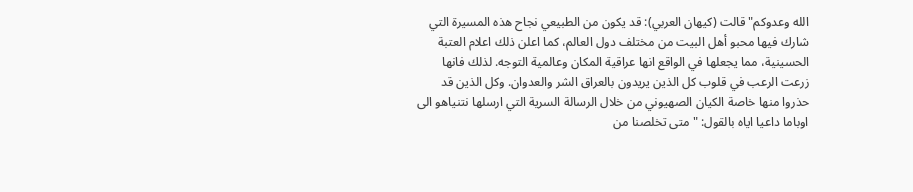الله وعدوكم" قالت (كيهان العربي): قد يكون من الطبيعي نجاح هذه المسيرة التي شارك فيها محبو أهل البيت من مختلف دول العالم، كما اعلن ذلك اعلام العتبة الحسينية، مما يجعلها في الواقع انها عراقية المكان وعالمية التوجه. لذلك فانها زرعت الرعب في قلوب كل الذين يريدون بالعراق الشر والعدوان. وكل الذين قد حذروا منها خاصة الكيان الصهيوني من خلال الرسالة السرية التي ارسلها نتنياهو الى اوباما داعيا اياه بالقول: "متى تخلصنا من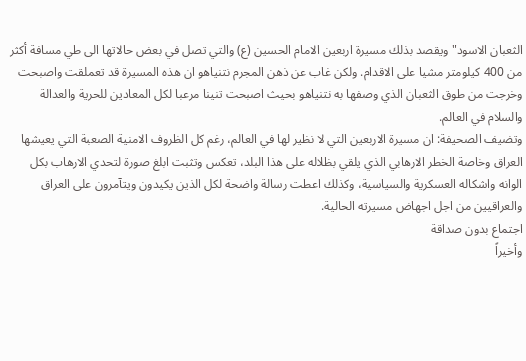الثعبان الاسود" ويقصد بذلك مسيرة اربعين الامام الحسين (ع) والتي تصل في بعض حالاتها الى طي مسافة أكثر من 400 كيلومتر مشيا على الاقدام. ولكن غاب عن ذهن المجرم نتنياهو ان هذه المسيرة قد تعملقت واصبحت وخرجت من طوق الثعبان الذي وصفها به نتنياهو بحيث اصبحت تنينا مرعبا لكل المعادين للحرية والعدالة والسلام في العالم.
وتضيف الصحيفة: ان مسيرة الاربعين التي لا نظير لها في العالم، رغم كل الظروف الامنية الصعبة التي يعيشها العراق وخاصة الخطر الارهابي الذي يلقي بظلاله على هذا البلد، تعكس وتثبت ابلغ صورة لتحدي الارهاب بكل الوانه واشكاله العسكرية والسياسية، وكذلك اعطت رسالة واضحة لكل الذين يكيدون ويتآمرون على العراق والعراقيين من اجل اجهاض مسيرته الحالية.
اجتماع بدون صداقة
وأخيراً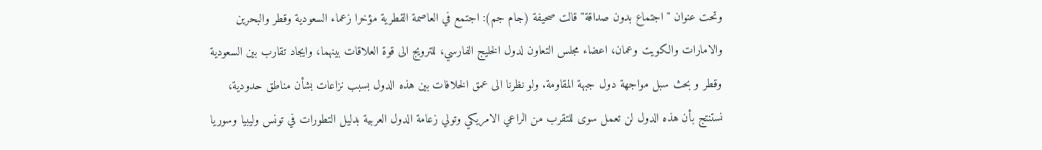وتحت عنوان "اجتماع بدون صداقة" قالت صحيفة (جام جم): اجتمع في العاصمة القطرية مؤخرا زعماء السعودية وقطر والبحرين والامارات والكويت وعمان، اعضاء مجلس التعاون لدول الخليج الفارسي، للترويج الى قوة العلاقات بينهما، وايجاد تقارب بين السعودية وقطر و بحث سبل مواجهة دول جبهة المقاومة. ولو نظرنا الى عمق الخلافات بين هذه الدول بسبب نزاعات بشأن مناطق حدودية، نستنتج بأن هذه الدول لن تعمل سوى للتقرب من الراعي الامريكي وتولي زعامة الدول العربية بدليل التطورات في تونس وليبيا وسوريا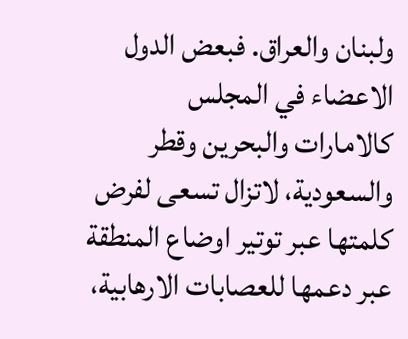ولبنان والعراق. فبعض الدول الاعضاء في المجلس كالامارات والبحرين وقطر والسعودية، لاتزال تسعى لفرض كلمتها عبر توتير اوضاع المنطقة عبر دعمها للعصابات الارهابية،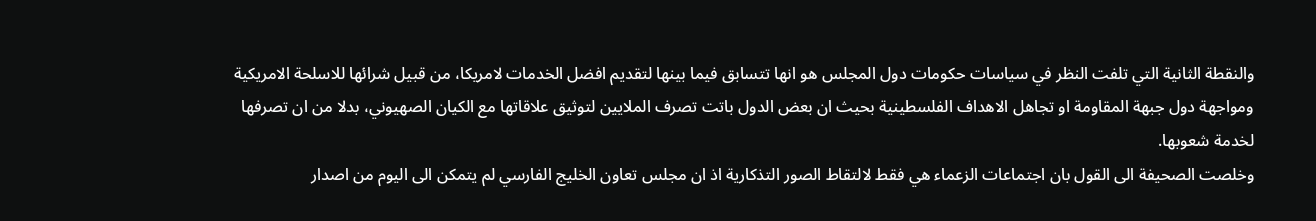والنقطة الثانية التي تلفت النظر في سياسات حكومات دول المجلس هو انها تتسابق فيما بينها لتقديم افضل الخدمات لامريكا، من قبيل شرائها للاسلحة الامريكية ومواجهة دول جبهة المقاومة او تجاهل الاهداف الفلسطينية بحيث ان بعض الدول باتت تصرف الملايين لتوثيق علاقاتها مع الكيان الصهيوني، بدلا من ان تصرفها لخدمة شعوبها.
وخلصت الصحيفة الى القول بان اجتماعات الزعماء هي فقط لالتقاط الصور التذكارية اذ ان مجلس تعاون الخليج الفارسي لم يتمكن الى اليوم من اصدار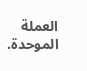العملة الموحدة.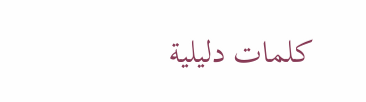كلمات دليلية